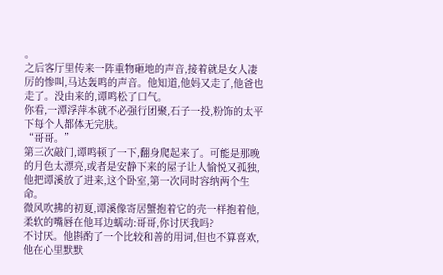。
之后客厅里传来一阵重物砸地的声音,接着就是女人凄厉的惨叫,马达轰鸣的声音。他知道,他妈又走了,他爸也走了。没由来的,谭鸣松了口气。
你看,一潭浮萍本就不必强行团聚,石子一投,粉饰的太平下每个人都体无完肤。
“哥哥。”
第三次敲门,谭鸣顿了一下,翻身爬起来了。可能是那晚的月色太漂亮,或者是安静下来的屋子让人愉悦又孤独,他把谭溪放了进来,这个卧室,第一次同时容纳两个生命。
微风吹拂的初夏,谭溪像寄居蟹抱着它的壳一样抱着他,柔软的嘴唇在他耳边蠕动:哥哥,你讨厌我吗?
不讨厌。他斟酌了一个比较和善的用词,但也不算喜欢,他在心里默默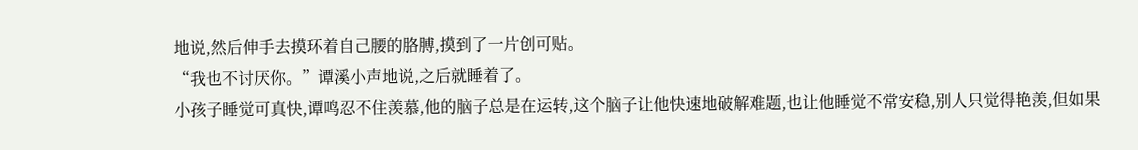地说,然后伸手去摸环着自己腰的胳膊,摸到了一片创可贴。
“我也不讨厌你。”谭溪小声地说,之后就睡着了。
小孩子睡觉可真快,谭鸣忍不住羡慕,他的脑子总是在运转,这个脑子让他快速地破解难题,也让他睡觉不常安稳,别人只觉得艳羡,但如果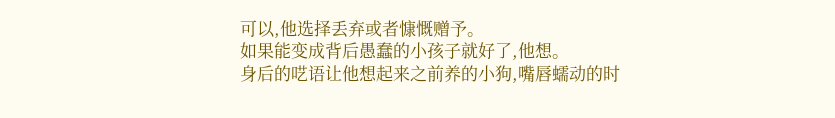可以,他选择丢弃或者慷慨赠予。
如果能变成背后愚蠢的小孩子就好了,他想。
身后的呓语让他想起来之前养的小狗,嘴唇蠕动的时